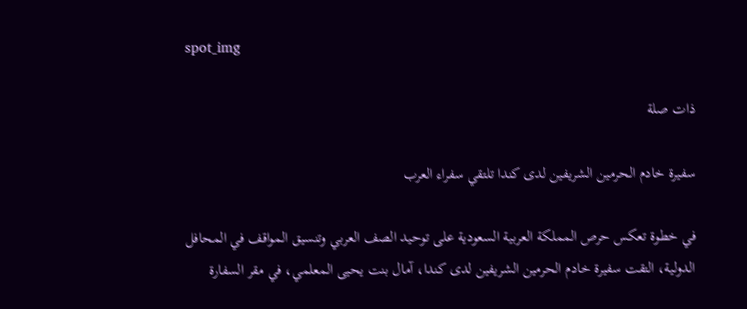spot_img

ذات صلة

سفيرة خادم الحرمين الشريفين لدى كندا تلتقي سفراء العرب

في خطوة تعكس حرص المملكة العربية السعودية على توحيد الصف العربي وتنسيق المواقف في المحافل الدولية، التقت سفيرة خادم الحرمين الشريفين لدى كندا، آمال بنت يحيى المعلمي، في مقر السفارة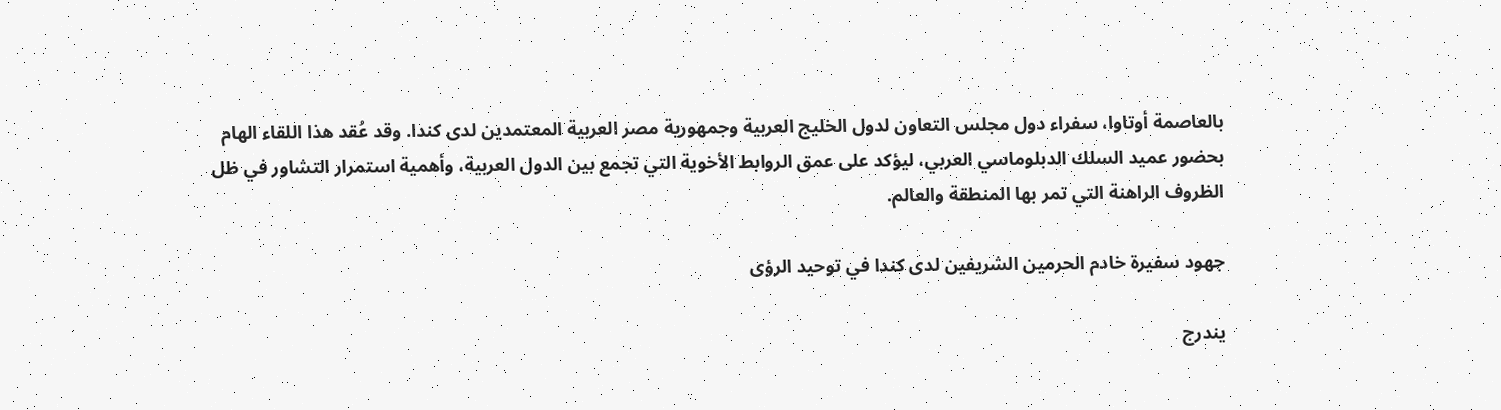بالعاصمة أوتاوا، سفراء دول مجلس التعاون لدول الخليج العربية وجمهورية مصر العربية المعتمدين لدى كندا. وقد عُقد هذا اللقاء الهام بحضور عميد السلك الدبلوماسي العربي، ليؤكد على عمق الروابط الأخوية التي تجمع بين الدول العربية، وأهمية استمرار التشاور في ظل الظروف الراهنة التي تمر بها المنطقة والعالم.

جهود سفيرة خادم الحرمين الشريفين لدى كندا في توحيد الرؤى

يندرج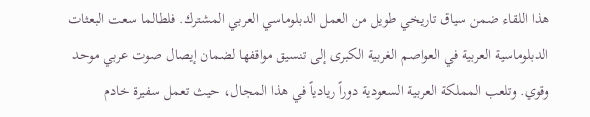هذا اللقاء ضمن سياق تاريخي طويل من العمل الدبلوماسي العربي المشترك. فلطالما سعت البعثات الدبلوماسية العربية في العواصم الغربية الكبرى إلى تنسيق مواقفها لضمان إيصال صوت عربي موحد وقوي. وتلعب المملكة العربية السعودية دوراً ريادياً في هذا المجال، حيث تعمل سفيرة خادم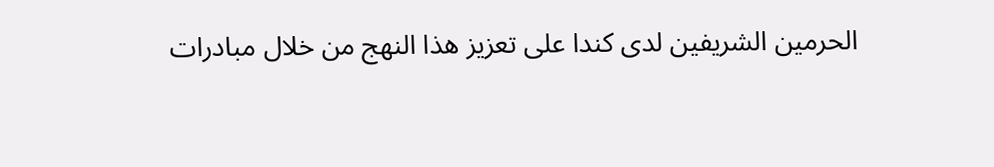الحرمين الشريفين لدى كندا على تعزيز هذا النهج من خلال مبادرات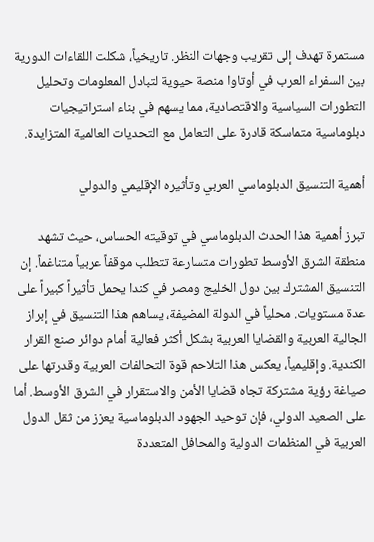مستمرة تهدف إلى تقريب وجهات النظر. تاريخياً، شكلت اللقاءات الدورية بين السفراء العرب في أوتاوا منصة حيوية لتبادل المعلومات وتحليل التطورات السياسية والاقتصادية، مما يسهم في بناء استراتيجيات دبلوماسية متماسكة قادرة على التعامل مع التحديات العالمية المتزايدة.

أهمية التنسيق الدبلوماسي العربي وتأثيره الإقليمي والدولي

تبرز أهمية هذا الحدث الدبلوماسي في توقيته الحساس، حيث تشهد منطقة الشرق الأوسط تطورات متسارعة تتطلب موقفاً عربياً متناغماً. إن التنسيق المشترك بين دول الخليج ومصر في كندا يحمل تأثيراً كبيراً على عدة مستويات. محلياً في الدولة المضيفة، يساهم هذا التنسيق في إبراز الجالية العربية والقضايا العربية بشكل أكثر فعالية أمام دوائر صنع القرار الكندية. وإقليمياً، يعكس هذا التلاحم قوة التحالفات العربية وقدرتها على صياغة رؤية مشتركة تجاه قضايا الأمن والاستقرار في الشرق الأوسط. أما على الصعيد الدولي، فإن توحيد الجهود الدبلوماسية يعزز من ثقل الدول العربية في المنظمات الدولية والمحافل المتعددة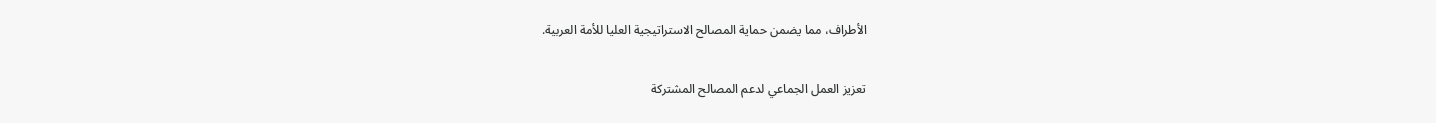الأطراف، مما يضمن حماية المصالح الاستراتيجية العليا للأمة العربية.

تعزيز العمل الجماعي لدعم المصالح المشتركة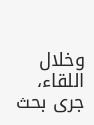وخلال اللقاء، جرى بحث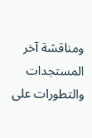ومناقشة آخر المستجدات والتطورات على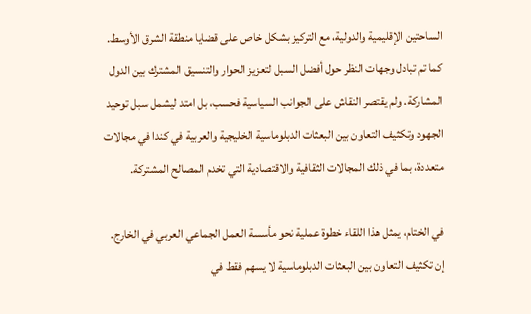الساحتين الإقليمية والدولية، مع التركيز بشكل خاص على قضايا منطقة الشرق الأوسط. كما تم تبادل وجهات النظر حول أفضل السبل لتعزيز الحوار والتنسيق المشترك بين الدول المشاركة. ولم يقتصر النقاش على الجوانب السياسية فحسب، بل امتد ليشمل سبل توحيد الجهود وتكثيف التعاون بين البعثات الدبلوماسية الخليجية والعربية في كندا في مجالات متعددة، بما في ذلك المجالات الثقافية والاقتصادية التي تخدم المصالح المشتركة.

في الختام، يمثل هذا اللقاء خطوة عملية نحو مأسسة العمل الجماعي العربي في الخارج. إن تكثيف التعاون بين البعثات الدبلوماسية لا يسهم فقط في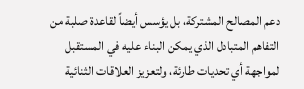دعم المصالح المشتركة، بل يؤسس أيضاً لقاعدة صلبة من التفاهم المتبادل الذي يمكن البناء عليه في المستقبل لمواجهة أي تحديات طارئة، ولتعزيز العلاقات الثنائية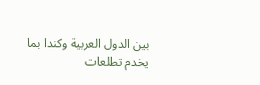بين الدول العربية وكندا بما يخدم تطلعات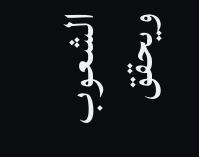الشعوب ويحقق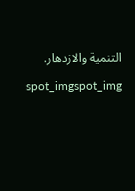التنمية والازدهار.

spot_imgspot_img